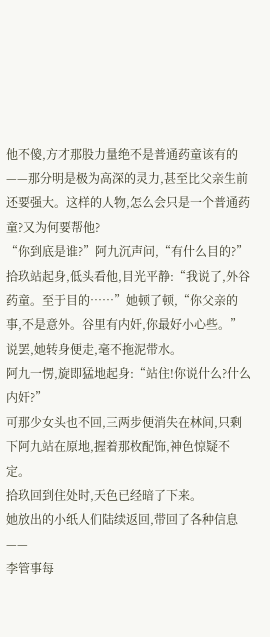他不傻,方才那股力量绝不是普通药童该有的——那分明是极为高深的灵力,甚至比父亲生前还要强大。这样的人物,怎么会只是一个普通药童?又为何要帮他?
“你到底是谁?”阿九沉声问,“有什么目的?”
拾玖站起身,低头看他,目光平静:“我说了,外谷药童。至于目的……”她顿了顿,“你父亲的事,不是意外。谷里有内奸,你最好小心些。”
说罢,她转身便走,毫不拖泥带水。
阿九一愣,旋即猛地起身:“站住!你说什么?什么内奸?”
可那少女头也不回,三两步便消失在林间,只剩下阿九站在原地,握着那枚配饰,神色惊疑不定。
拾玖回到住处时,天色已经暗了下来。
她放出的小纸人们陆续返回,带回了各种信息——
李管事每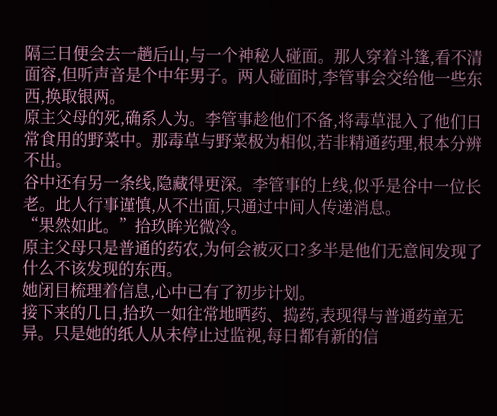隔三日便会去一趟后山,与一个神秘人碰面。那人穿着斗篷,看不清面容,但听声音是个中年男子。两人碰面时,李管事会交给他一些东西,换取银两。
原主父母的死,确系人为。李管事趁他们不备,将毒草混入了他们日常食用的野菜中。那毒草与野菜极为相似,若非精通药理,根本分辨不出。
谷中还有另一条线,隐藏得更深。李管事的上线,似乎是谷中一位长老。此人行事谨慎,从不出面,只通过中间人传递消息。
“果然如此。”拾玖眸光微冷。
原主父母只是普通的药农,为何会被灭口?多半是他们无意间发现了什么不该发现的东西。
她闭目梳理着信息,心中已有了初步计划。
接下来的几日,拾玖一如往常地晒药、捣药,表现得与普通药童无异。只是她的纸人从未停止过监视,每日都有新的信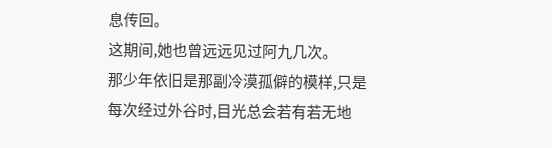息传回。
这期间,她也曾远远见过阿九几次。
那少年依旧是那副冷漠孤僻的模样,只是每次经过外谷时,目光总会若有若无地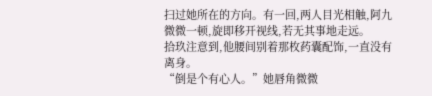扫过她所在的方向。有一回,两人目光相触,阿九微微一顿,旋即移开视线,若无其事地走远。
拾玖注意到,他腰间别着那枚药囊配饰,一直没有离身。
“倒是个有心人。”她唇角微微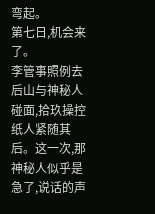弯起。
第七日,机会来了。
李管事照例去后山与神秘人碰面,拾玖操控纸人紧随其后。这一次,那神秘人似乎是急了,说话的声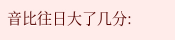音比往日大了几分: